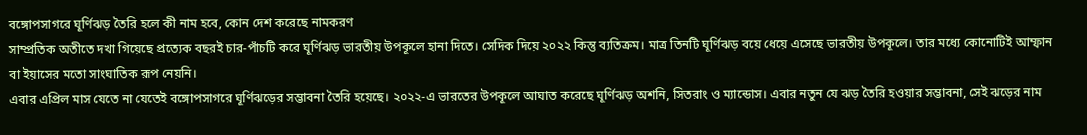বঙ্গোপসাগরে ঘূর্ণিঝড় তৈরি হলে কী নাম হবে, কোন দেশ করেছে নামকরণ
সাম্প্রতিক অতীতে দখা গিয়েছে প্রত্যেক বছরই চার-পাঁচটি করে ঘূর্ণিঝড় ভারতীয় উপকূলে হানা দিতে। সেদিক দিয়ে ২০২২ কিন্তু ব্যতিক্রম। মাত্র তিনটি ঘূর্ণিঝড় বয়ে ধেয়ে এসেছে ভারতীয় উপকূলে। তার মধ্যে কোনোটিই আম্ফান বা ইয়াসের মতো সাংঘাতিক রূপ নেয়নি।
এবার এপ্রিল মাস যেতে না যেতেই বঙ্গোপসাগরে ঘূর্ণিঝড়ের সম্ভাবনা তৈরি হয়েছে। ২০২২-এ ভারতের উপকূলে আঘাত করেছে ঘূর্ণিঝড় অশনি, সিতরাং ও ম্যান্ডোস। এবার নতুন যে ঝড় তৈরি হওয়ার সম্ভাবনা, সেই ঝড়ের নাম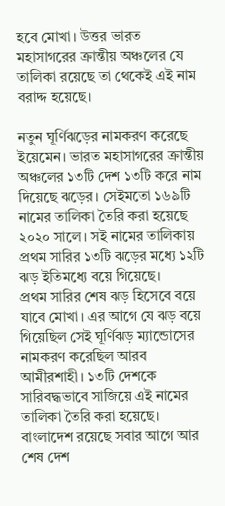হবে মোখা। উত্তর ভারত মহাসাগরের ক্রান্তীয় অঞ্চলের যে তালিকা রয়েছে তা থেকেই এই নাম বরাদ্দ হয়েছে।

নতুন ঘূর্ণিঝড়ের নামকরণ করেছে ইয়েমেন। ভারত মহাসাগরের ক্রান্তীয় অঞ্চলের ১৩টি দেশ ১৩টি করে নাম দিয়েছে ঝড়ের। সেইমতো ১৬৯টি নামের তালিকা তৈরি করা হয়েছে ২০২০ সালে। সই নামের তালিকায় প্রথম সারির ১৩টি ঝড়ের মধ্যে ১২টি ঝড় ইতিমধ্যে বয়ে গিয়েছে।
প্রথম সারির শেষ ঝড় হিসেবে বয়ে যাবে মোখা। এর আগে যে ঝড় বয়ে গিয়েছিল সেই ঘূর্ণিঝড় ম্যান্ডোসের নামকরণ করেছিল আরব আমীরশাহী। ১৩টি দেশকে সারিবদ্ধভাবে সাজিয়ে এই নামের তালিকা তৈরি করা হয়েছে। বাংলাদেশ রয়েছে সবার আগে আর শেষ দেশ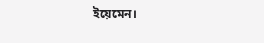ইয়েমেন।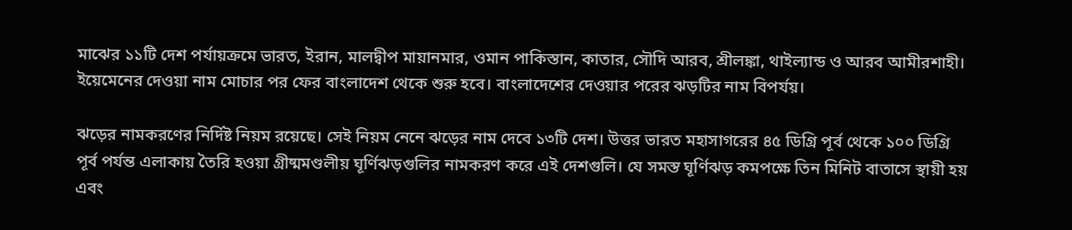মাঝের ১১টি দেশ পর্যায়ক্রমে ভারত, ইরান, মালদ্বীপ মায়ানমার, ওমান পাকিস্তান, কাতার, সৌদি আরব, শ্রীলঙ্কা, থাইল্যান্ড ও আরব আমীরশাহী। ইয়েমেনের দেওয়া নাম মোচার পর ফের বাংলাদেশ থেকে শুরু হবে। বাংলাদেশের দেওয়ার পরের ঝড়টির নাম বিপর্যয়।

ঝড়ের নামকরণের নির্দিষ্ট নিয়ম রয়েছে। সেই নিয়ম নেনে ঝড়ের নাম দেবে ১৩টি দেশ। উত্তর ভারত মহাসাগরের ৪৫ ডিগ্রি পূর্ব থেকে ১০০ ডিগ্রি পূর্ব পর্যন্ত এলাকায় তৈরি হওয়া গ্রীষ্মমণ্ডলীয় ঘূর্ণিঝড়গুলির নামকরণ করে এই দেশগুলি। যে সমস্ত ঘূর্ণিঝড় কমপক্ষে তিন মিনিট বাতাসে স্থায়ী হয় এবং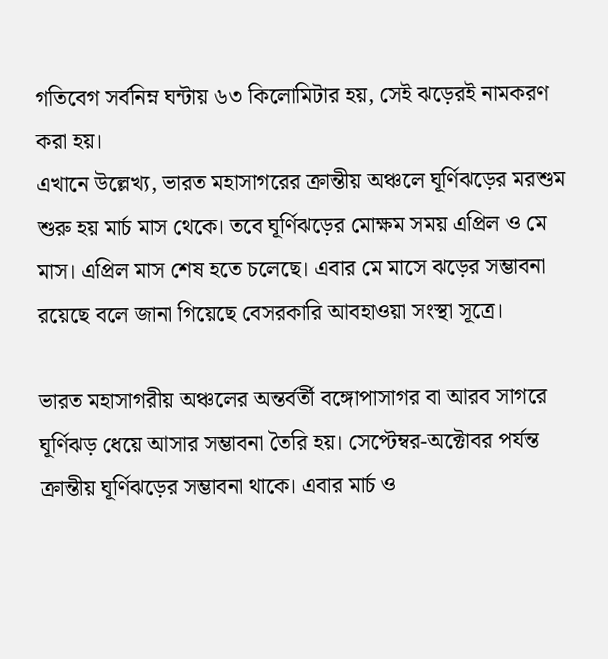গতিবেগ সর্বনিম্ন ঘন্টায় ৬৩ কিলোমিটার হয়, সেই ঝড়েরই নামকরণ করা হয়।
এখানে উল্লেখ্য, ভারত মহাসাগরের ক্রান্তীয় অঞ্চলে ঘূর্ণিঝড়ের মরশুম শুরু হয় মার্চ মাস থেকে। তবে ঘূর্ণিঝড়ের মোক্ষম সময় এপ্রিল ও মে মাস। এপ্রিল মাস শেষ হতে চলেছে। এবার মে মাসে ঝড়ের সম্ভাবনা রয়েছে বলে জানা গিয়েছে বেসরকারি আবহাওয়া সংস্থা সূত্রে।

ভারত মহাসাগরীয় অঞ্চলের অন্তর্বর্তী বঙ্গোপাসাগর বা আরব সাগরে ঘূর্ণিঝড় ধেয়ে আসার সম্ভাবনা তৈরি হয়। সেপ্টেম্বর-অক্টোবর পর্যন্ত ক্রান্তীয় ঘূর্ণিঝড়ের সম্ভাবনা থাকে। এবার মার্চ ও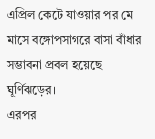এপ্রিল কেটে যাওয়ার পর মে মাসে বঙ্গোপসাগরে বাসা বাঁধার সম্ভাবনা প্রবল হয়েছে ঘূর্ণিঝড়ের।
এরপর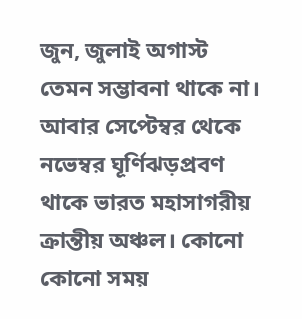জুন, জুলাই অগাস্ট তেমন সম্ভাবনা থাকে না। আবার সেপ্টেম্বর থেকে নভেম্বর ঘূর্ণিঝড়প্রবণ থাকে ভারত মহাসাগরীয় ক্রান্তীয় অঞ্চল। কোনো কোনো সময়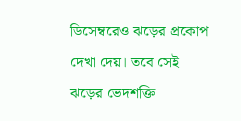ডিসেম্বরেও ঝড়ের প্রকোপ দেখা দেয়। তবে সেই ঝড়ের ভেদশক্তি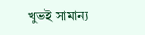খুভই সামান্য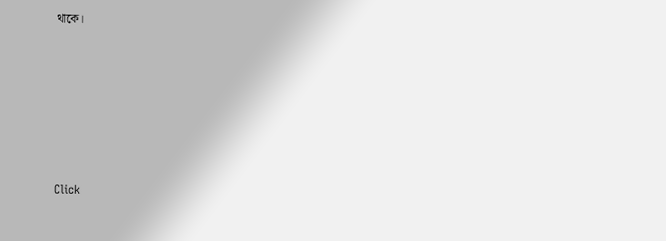থাকে।












Click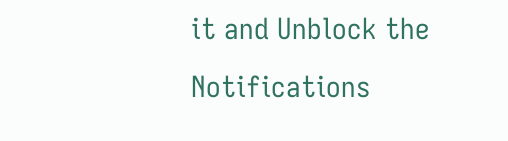it and Unblock the Notifications